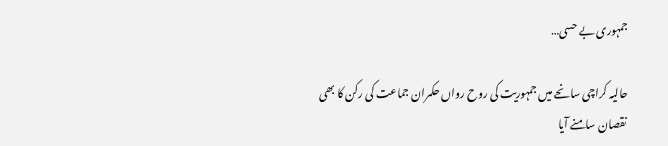جمہوری بے حسی…

حالیہ کراچی سانحے میں جمہوریت کی روح رواں حکمران جماعت کی رکن کا بھی نقصان سامنے آیا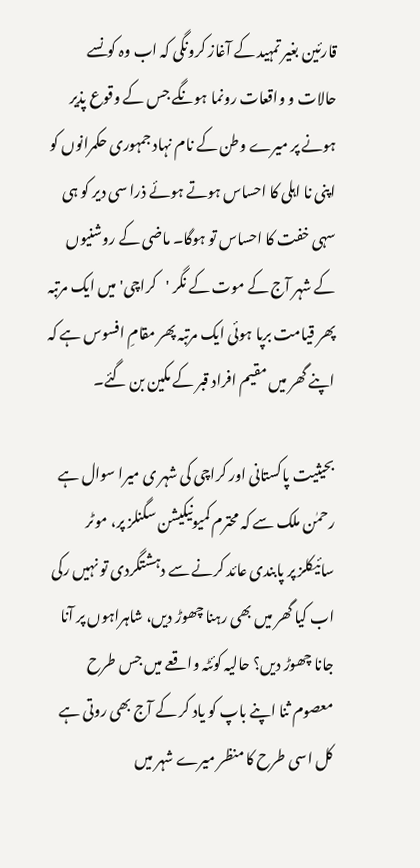قارئین بغیر تمہید کے آغاز کرونگی کہ اب وہ کونسے حالات و واقعات رونما ہونگے جس کے وقوع پذیر ہونے پر میرے وطن کے نام نہاد جمہوری حکمرانوں کو اپنی نا اہلی کا احساس ہوتے ہوئے ذرا سی دیر کو ہی سہی خفت کا احساس تو ہوگا۔ ماضی کے روشنیوں کے شہر آج کے موت کے نگر 'کراچی' میں ایک مرتبہ پھر قیامت برپا ہوئی ایک مرتبہ پھر مقامِ افسوس ہے کہ اپنے گھر میں مقیم افراد قبر کے مکین بن گئے۔

بحیثیت پاکستانی اور کراچی کی شہر ی میرا سوال ہے رحمٰن ملک سے کہ محترم کمیونیکیشن سگنلز پر، موٹر سائیکلز پر پابندی عائد کرنے سے دہشتگردی تو نہیں رکی اب کیا گھر میں بھی رہنا چھوڑ دیں، شاہراہوں پر آنا جانا چھوڑ دیں؟ حالیہ کوئٹہ واقعے میں جس طرح معصوم ثنا اپنے باپ کو یاد کر کے آج بھی روتی ہے کل اسی طرح کا منظر میرے شہر میں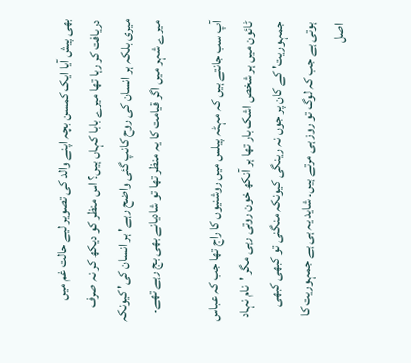بھی پیش آیا ایک کمسن بچہ اپنے والد کی تصویر لیے حالت غم میں دریافت کر رہا تھا میرے بابا کہاں ہیں؟ اس منظر کو دیکھ کر نہ صرف میری بلکہ ہر انسان کی روح کانپ گئی واضح رہے' ہر انسان کی' کیونکہ میرے شہر میں اگر قیامت کا یہ منظر تھا تو شادیانے بھی بج رہے تھے۔

آپ سب جانتے ہیں کہ مہٹہ پیلس میں روشنیوں کا راج تھا جب کہ عباس ٹائون میں ہر شخص اشک بار تھا ہر آنکھ خون روتی رہی مگر 'نام نہاد جمہوریت' کے کان پر جوں نہ رینگی کیونکہ منگنی تو کبھی کبھی ہوتی ہے جب کہ لوگ تو روز ہی مرتے ہیں۔ شاید یہ ہی ہے جمہوریت کا اصل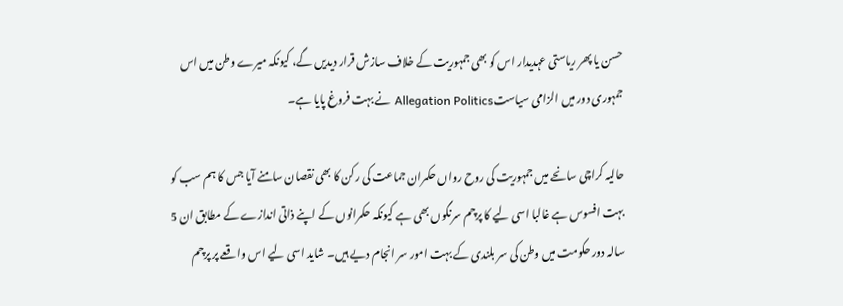حسن یا پھر ریاستی عہدیدار اس کو بھی جمہوریت کے خلاف سازش قرار دیدیں گے، کیونکہ میرے وطن میں اس جمہوری دور میں الزامی سیاستAllegation Politics نے بہت فروغ پایا ہے۔

حالیہ کراچی سانحے میں جمہوریت کی روح رواں حکمران جماعت کی رکن کا بھی نقصان سامنے آیا جس کا ہم سب کو بہت افسوس ہے غالبا اسی لیے کا پرچم سرنگوں بھی ہے کیونکہ حکمرانوں کے اپنے ذاتی اندازے کے مطابق ان 5 سالہ دور حکومت میں وطن کی سر بلندی کے بہت امور سر انجام دیے ہیں۔ شاید اسی لیے اس واقعے پر پرچم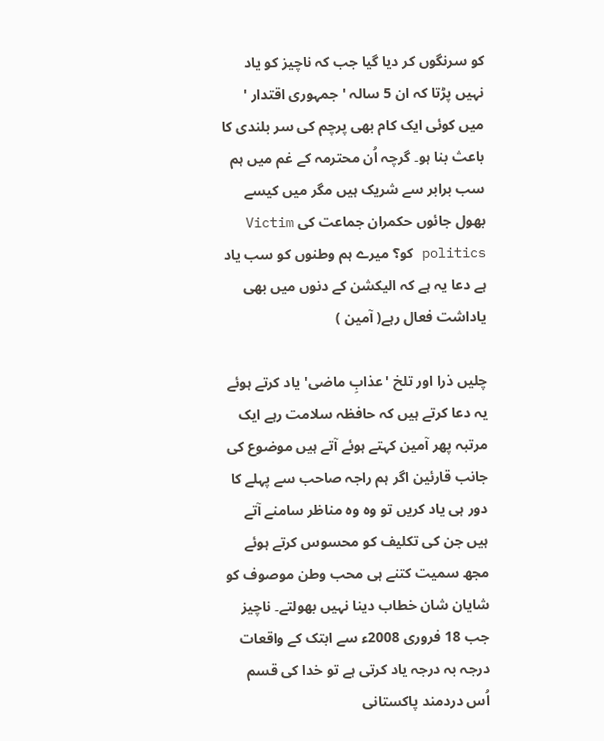کو سرنگوں کر دیا گیا جب کہ ناچیز کو یاد نہیں پڑتا کہ ان 5 سالہ 'جمہوری اقتدار ' میں کوئی ایک کام بھی پرچم کی سر بلندی کا باعث بنا ہو۔ گرچہ اُن محترمہ کے غم میں ہم سب برابر سے شریک ہیں مگر میں کیسے بھول جائوں حکمران جماعت کی Victim politics کو؟ میرے ہم وطنوں کو سب یاد ہے دعا یہ ہے کہ الیکشن کے دنوں میں بھی یاداشت فعال رہے( آمین )

چلیں ذرا اور تلخ 'عذابِ ماضی' یاد کرتے ہوئے یہ دعا کرتے ہیں کہ حافظہ سلامت رہے ایک مرتبہ پھر آمین کہتے ہوئے آتے ہیں موضوع کی جانب قارئین اگر ہم راجہ صاحب سے پہلے کا دور ہی یاد کریں تو وہ وہ مناظر سامنے آتے ہیں جن کی تکلیف کو محسوس کرتے ہوئے مجھ سمیت کتنے ہی محب وطن موصوف کو شایان شان خطاب دینا نہیں بھولتے۔ ناچیز جب 18 فروری 2008ء سے ابتک کے واقعات درجہ بہ درجہ یاد کرتی ہے تو خدا کی قسم اُس دردمند پاکستانی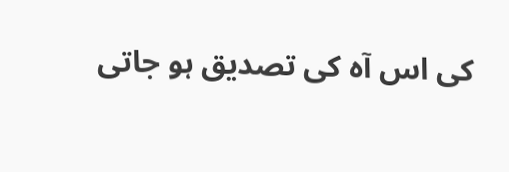کی اس آہ کی تصدیق ہو جاتی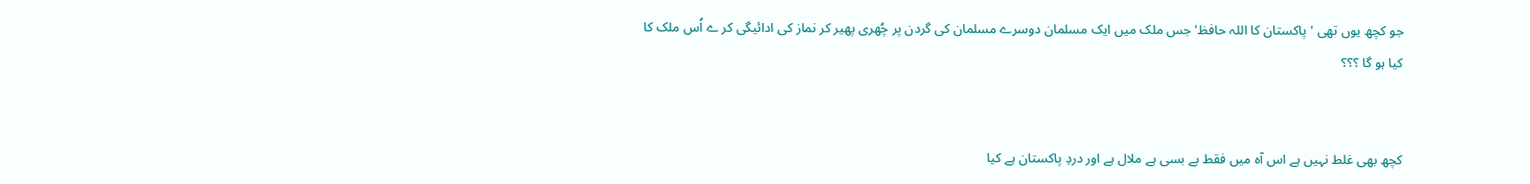جو کچھ یوں تھی 'پاکستان کا اللہ حافظ' جس ملک میں ایک مسلمان دوسرے مسلمان کی گردن پر چُھری پھیر کر نماز کی ادائیگی کر ے اُس ملک کا کیا ہو گا ؟؟؟


کچھ بھی غلط نہیں ہے اس آہ میں فقط بے بسی ہے ملال ہے اور دردِ پاکستان ہے کیا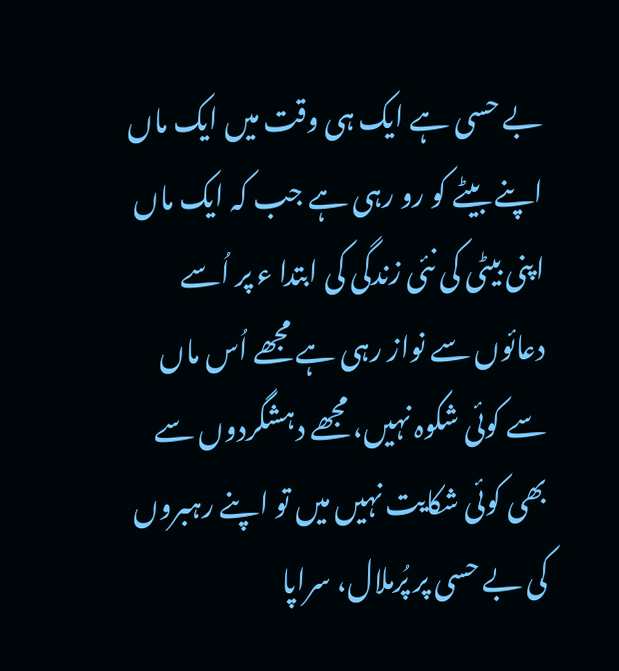بے حسی ہے ایک ہی وقت میں ایک ماں اپنے بیٹے کو رو رہی ہے جب کہ ایک ماں اپنی بیٹی کی نئی زندگی کی ابتدا ء پر اُسے دعائوں سے نواز رہی ہے مجھے اُس ماں سے کوئی شکوہ نہیں، مجھے دہشگردوں سے بھی کوئی شکایت نہیں میں تو اپنے رہبروں کی بے حسی پر پُرملال، سراپا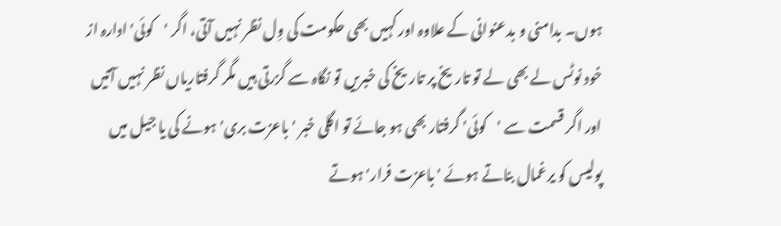ہوں۔ بدامنی و بدعنوانی کے علاوہ اور کہیں بھی حکومت کی وِل نظر نہیں آتی، اگر 'کوئی' ادارہ از خود نوٹس لے بھی لے تو تاریخ پر تاریخ کی خبریں تو نگاہ سے گزرتی ہیں مگر گرفتاریاں نظر نہیں آتیں اور اگر قسمت سے 'کوئی' گرفتار بھی ہو جائے تو اگلی خبر 'باعزت بری' ہونے کی یا جیل میں پولیس کو یرغمال بناتے ہوئے 'باعزت فرار' ہوتے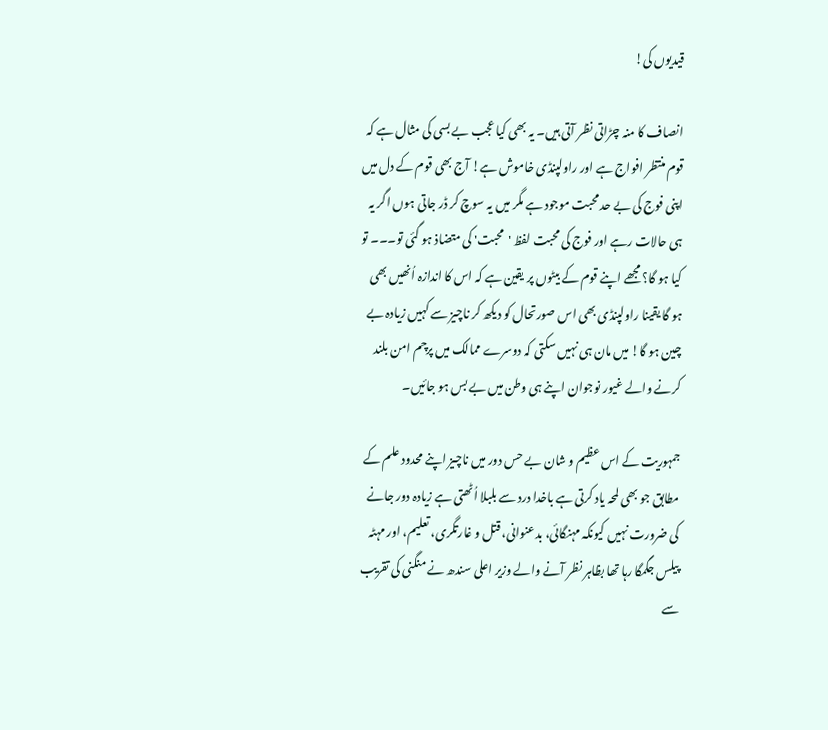قیدیوں کی!

انصاف کا منہ چڑاتی نظر آتی ہیں۔ یہ بھی کیا عجب بے بسی کی مثال ہے کہ قوم منتظر افواج ہے اور راولپنڈی خاموش ہے! آج بھی قوم کے دل میں اپنی فوج کی بے حد محبت موجود ہے مگر میں یہ سوچ کر ڈر جاتی ہوں اگر یہ ہی حالات رہے اور فوج کی محبت لفظ 'محبت' کی متضاذ ہو گئی تو۔۔۔ تو کیا ہو گا؟ مجھے اپنے قوم کے بیٹوں پر یقین ہے کہ اس کا اندازہ اُنھیں بھی ہو گا یقینا راولپنڈی بھی اس صورتحال کو دیکھ کر ناچیز سے کہیں زیادہ بے چین ہو گا! میں مان ہی نہیں سکتی کہ دوسرے ممالک میں پرچم امن بلند کرنے والے غیور نوجوان اپنے ہی وطن میں بے بس ہو جائیں۔

جمہوریت کے اس عظیم و شان بے حس دور میں ناچیز اپنے محدود علم کے مطابق جو بھی لمحہ یاد کرتی ہے باخدا درد سے بلبلا اُٹھتی ہے زیادہ دور جانے کی ضرورت نہیں کیونکہ مہنگائی، بدعنوانی، قتل و غارتگری، تعلیم، اور مہٹہ پیلس جگمگا رہا تھا بظاہر نظر آنے والے وزیر اعلی سندھ نے منگنی کی تقریب سے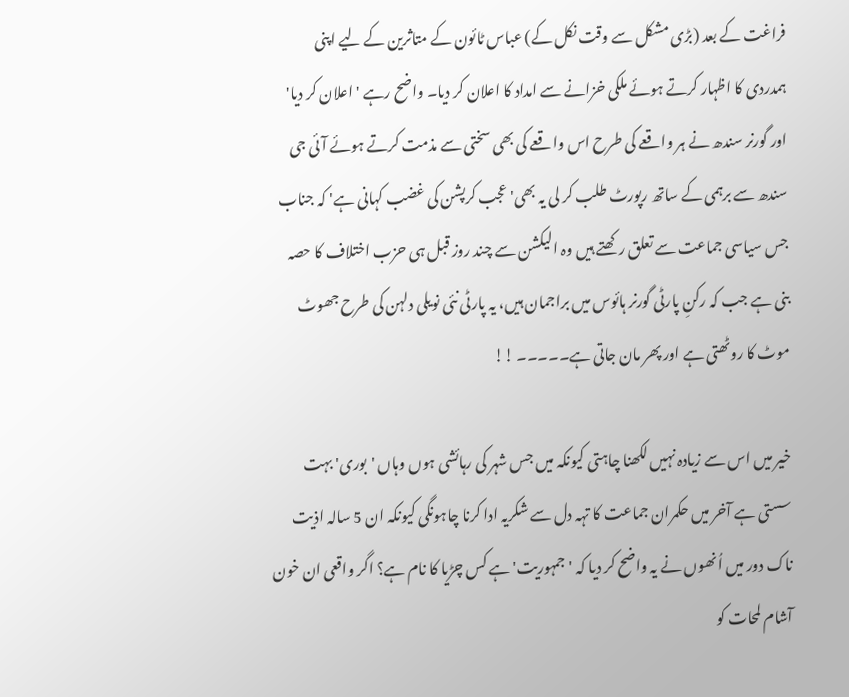فراغت کے بعد (بڑی مشکل سے وقت نکل کے) عباس ٹائون کے متاثرین کے لیے اپنی ہمدردی کا اظہار کرتے ہوئے ملکی خزانے سے امداد کا اعلان کر دیا۔ واضح رہے 'اعلان کر دیا' اور گورنر سندھ نے ہر واقعے کی طرح اس واقعے کی بھی سختی سے مذمت کرتے ہوئے آئی جی سندھ سے برہمی کے ساتھ رپورٹ طلب کر لی یہ بھی' عجب کرپشن کی غضب کہانی ہے' کہ جناب جس سیاسی جماعت سے تعلق رکھتے ہیں وہ الیکشن سے چند روز قبل ہی حزب اختلاف کا حصہ بنی ہے جب کہ رکنِ پارٹی گورنر ہائوس میں براجمان ہیں، یہ پارٹی نئی نویلی دلہن کی طرح جھوٹ موٹ کا روٹھتی ہے اور پھر مان جاتی ہے۔۔۔۔۔ !!

خیر میں اس سے زیادہ نہیں لکھنا چاہتی کیونکہ میں جس شہر کی رہائشی ہوں وہاں 'بوری' بہت سستی ہے آخر میں حکمران جماعت کا تہہ دل سے شکریہ ادا کرنا چاہونگی کیونکہ ان 5 سالہ اذیت ناک دور میں اُنھوں نے یہ واضح کر دیا کہ 'جمہوریت' ہے کس چڑیا کا نام ہے؟ اگر واقعی ان خون آشام لمحات کو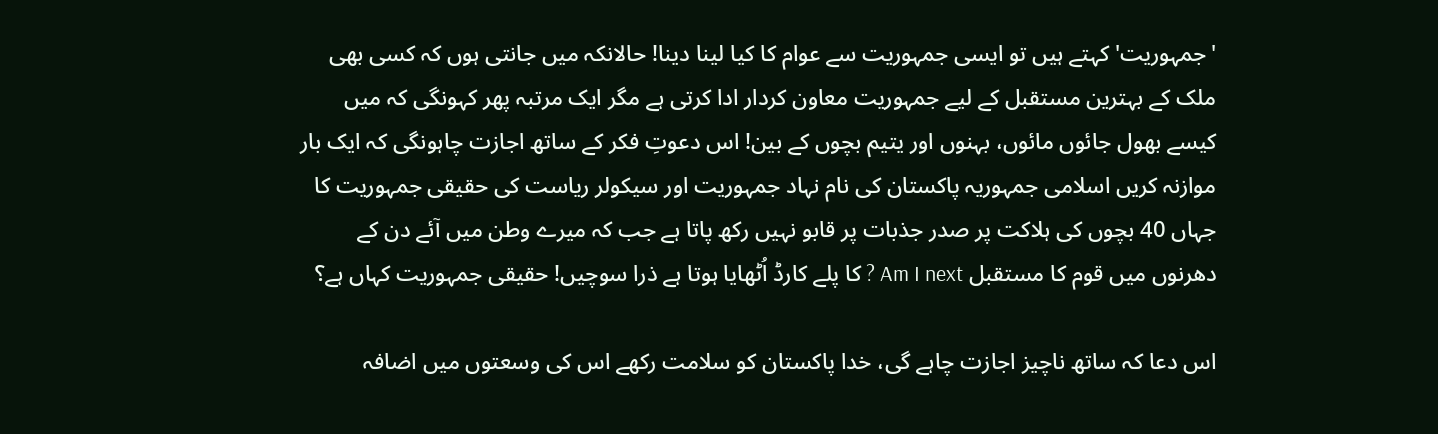'جمہوریت' کہتے ہیں تو ایسی جمہوریت سے عوام کا کیا لینا دینا! حالانکہ میں جانتی ہوں کہ کسی بھی ملک کے بہترین مستقبل کے لیے جمہوریت معاون کردار ادا کرتی ہے مگر ایک مرتبہ پھر کہونگی کہ میں کیسے بھول جائوں مائوں، بہنوں اور یتیم بچوں کے بین! اس دعوتِ فکر کے ساتھ اجازت چاہونگی کہ ایک بار موازنہ کریں اسلامی جمہوریہ پاکستان کی نام نہاد جمہوریت اور سیکولر ریاست کی حقیقی جمہوریت کا جہاں 40 بچوں کی ہلاکت پر صدر جذبات پر قابو نہیں رکھ پاتا ہے جب کہ میرے وطن میں آئے دن کے دھرنوں میں قوم کا مستقبل Am I next ? کا پلے کارڈ اُٹھایا ہوتا ہے ذرا سوچیں! حقیقی جمہوریت کہاں ہے؟

اس دعا کہ ساتھ ناچیز اجازت چاہے گی، خدا پاکستان کو سلامت رکھے اس کی وسعتوں میں اضافہ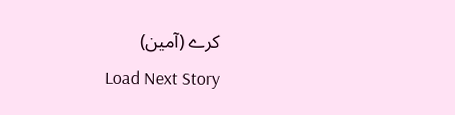کرے (آمین)
Load Next Story